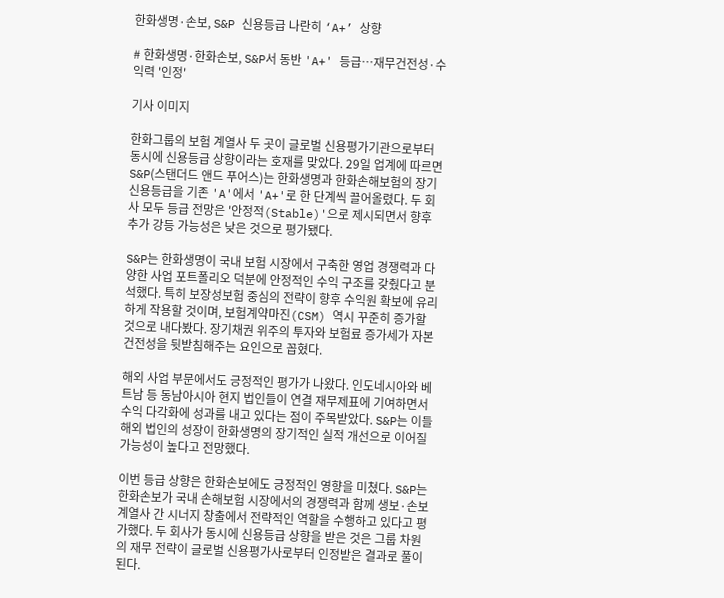한화생명·손보, S&P 신용등급 나란히 ‘A+’ 상향

# 한화생명·한화손보, S&P서 동반 'A+' 등급…재무건전성·수익력 '인정'

기사 이미지

한화그룹의 보험 계열사 두 곳이 글로벌 신용평가기관으로부터 동시에 신용등급 상향이라는 호재를 맞았다. 29일 업계에 따르면 S&P(스탠더드 앤드 푸어스)는 한화생명과 한화손해보험의 장기 신용등급을 기존 'A'에서 'A+'로 한 단계씩 끌어올렸다. 두 회사 모두 등급 전망은 '안정적(Stable)'으로 제시되면서 향후 추가 강등 가능성은 낮은 것으로 평가됐다.

S&P는 한화생명이 국내 보험 시장에서 구축한 영업 경쟁력과 다양한 사업 포트폴리오 덕분에 안정적인 수익 구조를 갖췄다고 분석했다. 특히 보장성보험 중심의 전략이 향후 수익원 확보에 유리하게 작용할 것이며, 보험계약마진(CSM) 역시 꾸준히 증가할 것으로 내다봤다. 장기채권 위주의 투자와 보험료 증가세가 자본건전성을 뒷받침해주는 요인으로 꼽혔다.

해외 사업 부문에서도 긍정적인 평가가 나왔다. 인도네시아와 베트남 등 동남아시아 현지 법인들이 연결 재무제표에 기여하면서 수익 다각화에 성과를 내고 있다는 점이 주목받았다. S&P는 이들 해외 법인의 성장이 한화생명의 장기적인 실적 개선으로 이어질 가능성이 높다고 전망했다.

이번 등급 상향은 한화손보에도 긍정적인 영향을 미쳤다. S&P는 한화손보가 국내 손해보험 시장에서의 경쟁력과 함께 생보·손보 계열사 간 시너지 창출에서 전략적인 역할을 수행하고 있다고 평가했다. 두 회사가 동시에 신용등급 상향을 받은 것은 그룹 차원의 재무 전략이 글로벌 신용평가사로부터 인정받은 결과로 풀이된다.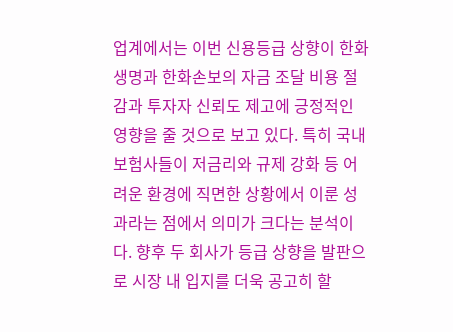업계에서는 이번 신용등급 상향이 한화생명과 한화손보의 자금 조달 비용 절감과 투자자 신뢰도 제고에 긍정적인 영향을 줄 것으로 보고 있다. 특히 국내 보험사들이 저금리와 규제 강화 등 어려운 환경에 직면한 상황에서 이룬 성과라는 점에서 의미가 크다는 분석이다. 향후 두 회사가 등급 상향을 발판으로 시장 내 입지를 더욱 공고히 할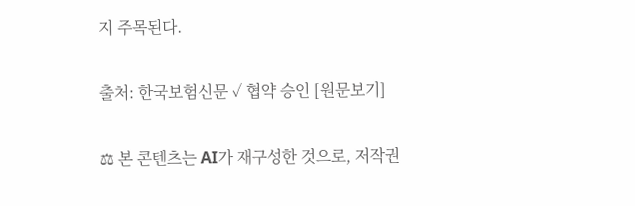지 주목된다.

출처: 한국보험신문 ✓ 협약 승인 [원문보기]

⚖ 본 콘텐츠는 AI가 재구성한 것으로, 저작권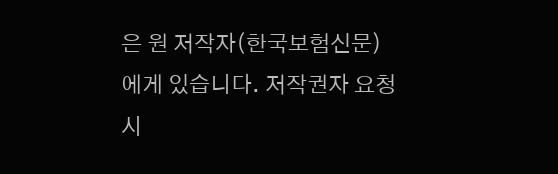은 원 저작자(한국보험신문)에게 있습니다. 저작권자 요청 시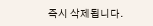즉시 삭제됩니다.